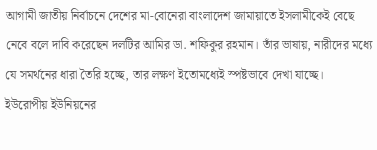আগামী জাতীয় নির্বাচনে দেশের মা-বোনেরা বাংলাদেশ জামায়াতে ইসলামীকেই বেছে নেবে বলে দাবি করেছেন দলটির আমির ডা. শফিকুর রহমান। তাঁর ভাষায়, নারীদের মধ্যে যে সমর্থনের ধারা তৈরি হচ্ছে, তার লক্ষণ ইতোমধ্যেই স্পষ্টভাবে দেখা যাচ্ছে।
ইউরোপীয় ইউনিয়নের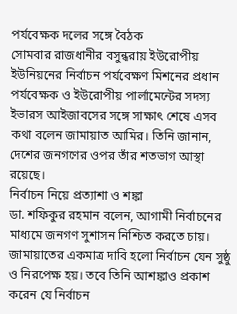পর্যবেক্ষক দলের সঙ্গে বৈঠক
সোমবার রাজধানীর বসুন্ধরায় ইউরোপীয় ইউনিয়নের নির্বাচন পর্যবেক্ষণ মিশনের প্রধান পর্যবেক্ষক ও ইউরোপীয় পার্লামেন্টের সদস্য ইভারস আইজাবসের সঙ্গে সাক্ষাৎ শেষে এসব কথা বলেন জামায়াত আমির। তিনি জানান, দেশের জনগণের ওপর তাঁর শতভাগ আস্থা রয়েছে।
নির্বাচন নিয়ে প্রত্যাশা ও শঙ্কা
ডা. শফিকুর রহমান বলেন, আগামী নির্বাচনের মাধ্যমে জনগণ সুশাসন নিশ্চিত করতে চায়। জামায়াতের একমাত্র দাবি হলো নির্বাচন যেন সুষ্ঠু ও নিরপেক্ষ হয়। তবে তিনি আশঙ্কাও প্রকাশ করেন যে নির্বাচন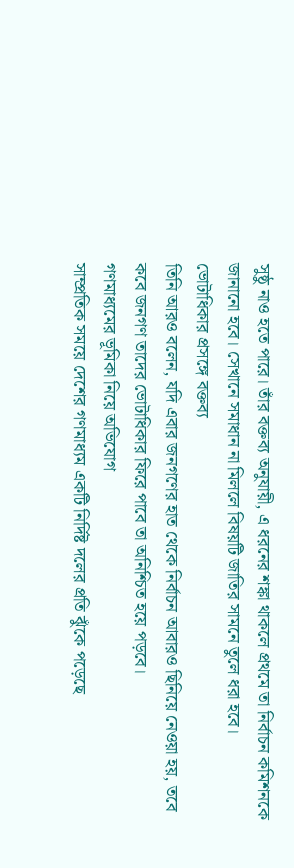সুষ্ঠু নাও হতে পারে। তাঁর বক্তব্য অনুযায়ী, এ ধরনের শঙ্কা থাকলে প্রথমে তা নির্বাচন কমিশনকে জানানো হবে। সেখানে সমাধান না মিললে বিষয়টি জাতির সামনে তুলে ধরা হবে।
ভোটাধিকার প্রসঙ্গে বক্তব্য
তিনি আরও বলেন, যদি এবার জনগণের হাত থেকে নির্বাচন আবারও ছিনিয়ে নেওয়া হয়, তবে কবে জনগণ তাদের ভোটাধিকার ফিরে পাবে তা অনিশ্চিত হয়ে পড়বে।
গণমাধ্যমের ভূমিকা নিয়ে অভিযোগ
সাম্প্রতিক সময়ে দেশের গণমাধ্যম একটি নির্দিষ্ট দলের প্রতি ঝুঁকে পড়েছে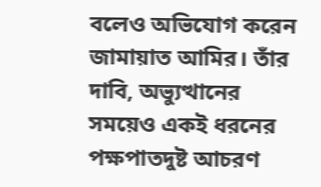বলেও অভিযোগ করেন জামায়াত আমির। তাঁর দাবি, অভ্যুত্থানের সময়েও একই ধরনের পক্ষপাতদুষ্ট আচরণ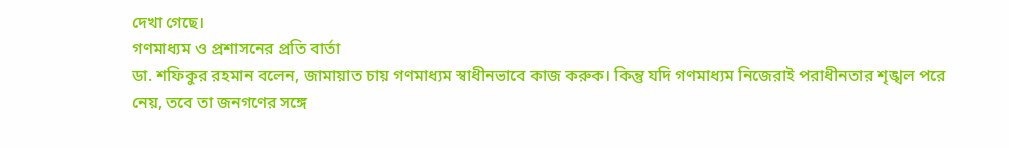দেখা গেছে।
গণমাধ্যম ও প্রশাসনের প্রতি বার্তা
ডা. শফিকুর রহমান বলেন, জামায়াত চায় গণমাধ্যম স্বাধীনভাবে কাজ করুক। কিন্তু যদি গণমাধ্যম নিজেরাই পরাধীনতার শৃঙ্খল পরে নেয়, তবে তা জনগণের সঙ্গে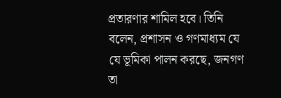প্রতারণার শামিল হবে। তিনি বলেন, প্রশাসন ও গণমাধ্যম যে যে ভূমিকা পালন করছে, জনগণ তা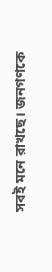সবই মনে রাখছে। জনগণকে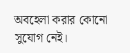অবহেলা করার কোনো সুযোগ নেই।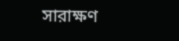সারাক্ষণ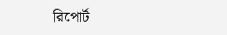রিপোর্ট